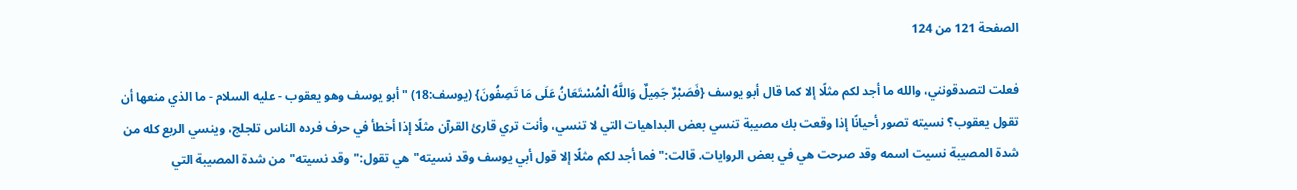الصفحة 121 من 124

فعلت لتصدقونني، والله ما أجد لكم مثلًا إلا كما قال أبو يوسف {فَصَبْرٌ جَمِيلٌ وَاللَّهُ الْمُسْتَعَانُ عَلَى مَا تَصِفُونَ} (يوسف:18) "أبو يوسف وهو يعقوب - عليه السلام - ما الذي منعها أن تقول يعقوب؟ نسيته تصور أحيانًا إذا وقعت بك مصيبة تنسي بعض البداهيات التي لا تنسي، وأنت تري قارئ القرآن مثلًا إذا أخطأ في حرف فرده الناس تلجلج، وينسي الربع كله من شدة المصيبة نسيت اسمه وقد صرحت هي في بعض الروايات. قالت:"فما أجد لكم مثلًا إلا قول أبي يوسف وقد نسيته"هي تقول:"وقد نسيته"من شدة المصيبة التي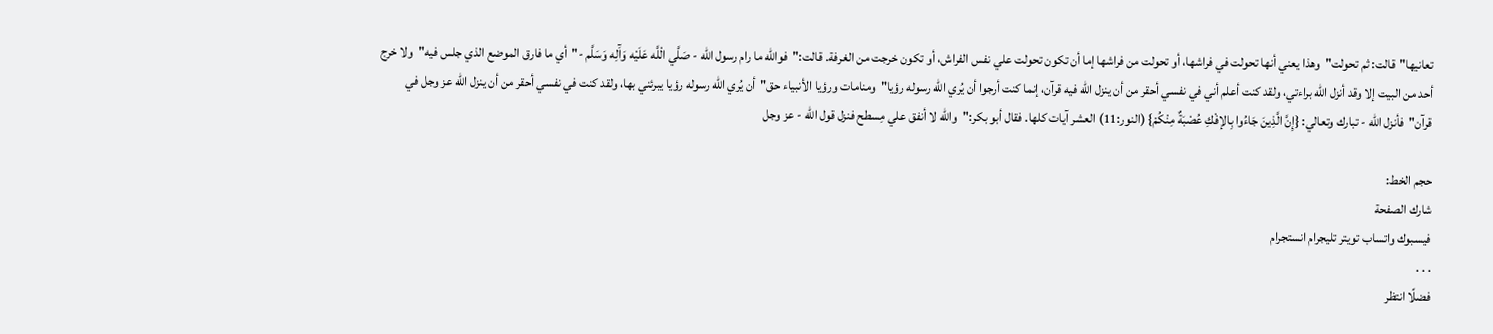تعانيها"قالت: ثم تحولت"وهذا يعني أنها تحولت في فراشها، أو تحولت من فراشها إما أن تكون تحولت علي نفس الفراش، أو تكون خرجت من الغرفة. قالت:"فوالله ما رام رسول الله - صَلَّي الْلَّه عَلَيْه وَآَلِه وَسَلَّم -"أي ما فارق الموضع الذي جلس فيه"ولا خرج أحد من البيت إلا وقد أنزل الله براءتي، ولقد كنت أعلم أني في نفسي أحقر من أن ينزل الله فيه قرآن، إنما كنت أرجوا أن يُري الله رسوله رؤيا"ومنامات ورؤيا الأنبياء حق"أن يُري الله رسوله رؤيا يبرئني بها، ولقد كنت في نفسي أحقر من أن ينزل الله عز وجل في قرآن"فأنزل الله - تبارك وتعالي: {إِنَّ الَّذِينَ جَاءُوا بِالإفْكِ عُصْبَةٌ مِنْكُمْ} (النور:11) العشر آيات كلها. فقال أبو بكر:"والله لا أنفق علي مِسطح فنزل قول الله - عز وجل

حجم الخط:
شارك الصفحة
فيسبوك واتساب تويتر تليجرام انستجرام
. . .
فضلًا انتظر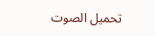تحميل الصوت